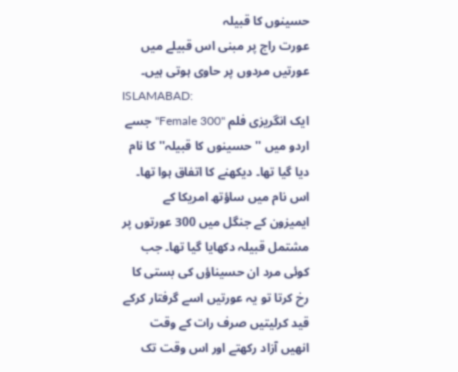حسینوں کا قبیلہ
عورت راج پر مبنی اس قبیلے میں عورتیں مردوں پر حاوی ہوتی ہیں۔
ISLAMABAD:
ایک انگریزی فلم "Female 300" جسے اردو میں ''حسینوں کا قبیلہ'' کا نام دیا گیا تھا۔ دیکھنے کا اتفاق ہوا تھا۔ اس نام میں ساؤتھ امریکا کے ایمیزون کے جنگل میں 300 عورتوں پر مشتمل قبیلہ دکھایا گیا تھا۔ جب کوئی مرد ان حسیناؤں کی بستی کا رخ کرتا تو یہ عورتیں اسے گرفتار کرکے قید کرلیتیں صرف رات کے وقت انھیں آزاد رکھتے اور اس وقت تک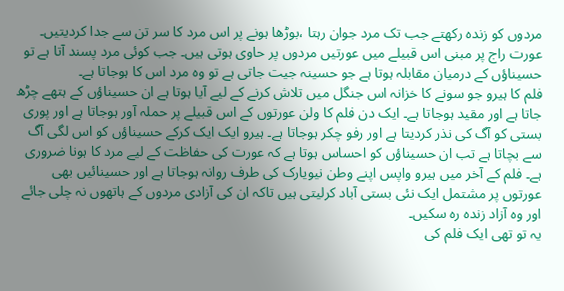مردوں کو زندہ رکھتے جب تک مرد جوان رہتا ،بوڑھا ہونے پر اس مرد کا سر تن سے جدا کردیتیں۔ عورت راج پر مبنی اس قبیلے میں عورتیں مردوں پر حاوی ہوتی ہیں۔ جب کوئی مرد پسند آتا ہے تو حسیناؤں کے درمیان مقابلہ ہوتا ہے جو حسینہ جیت جاتی ہے تو وہ مرد اس کا ہوجاتا ہے۔
فلم کا ہیرو جو سونے کا خزانہ اس جنگل میں تلاش کرنے کے لیے آیا ہوتا ہے ان حسیناؤں کے ہتھے چڑھ جاتا ہے اور مقید ہوجاتا ہے۔ ایک دن فلم کا ولن عورتوں کے اس قبیلے پر حملہ آور ہوجاتا ہے اور پوری بستی کو آگ کی نذر کردیتا ہے اور رفو چکر ہوجاتا ہے۔ ہیرو ایک ایک کرکے حسیناؤں کو اس لگی آگ سے بچاتا ہے تب ان حسیناؤں کو احساس ہوتا ہے کہ عورت کی حفاظت کے لیے مرد کا ہونا ضروری ہے۔ فلم کے آخر میں ہیرو واپس اپنے وطن نیویارک کی طرف روانہ ہوجاتا ہے اور حسینائیں بھی عورتوں پر مشتمل ایک نئی بستی آباد کرلیتی ہیں تاکہ ان کی آزادی مردوں کے ہاتھوں نہ چلی جائے اور وہ آزاد زندہ رہ سکیں۔
یہ تو تھی ایک فلم کی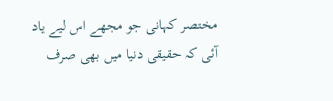مختصر کہانی جو مجھے اس لیے یاد آئی کہ حقیقی دنیا میں بھی صرف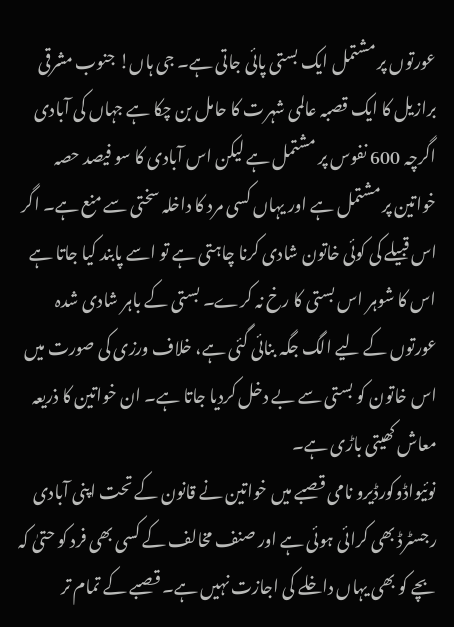عورتوں پر مشتمل ایک بستی پائی جاتی ہے۔ جی ہاں! جنوب مشرقی برازیل کا ایک قصبہ عالمی شہرت کا حامل بن چکا ہے جہاں کی آبادی اگرچہ 600 نفوس پر مشتمل ہے لیکن اس آبادی کا سو فیصد حصہ خواتین پر مشتمل ہے اور یہاں کسی مرد کا داخلہ سختی سے منع ہے۔ اگر اس قبیلے کی کوئی خاتون شادی کرنا چاہتی ہے تو اسے پابند کیا جاتا ہے اس کا شوہر اس بستی کا رخ نہ کرے۔ بستی کے باہر شادی شدہ عورتوں کے لیے الگ جگہ بنائی گئی ہے، خلاف ورزی کی صورت میں اس خاتون کو بستی سے بے دخل کردیا جاتا ہے۔ ان خواتین کا ذریعہ معاش کھیتی باڑی ہے۔
نوئیواڈوکورڈیرو نامی قصبے میں خواتین نے قانون کے تحت اپنی آبادی رجسٹرڈ بھی کرائی ہوئی ہے اور صنف مخالف کے کسی بھی فرد کو حتیٰ کہ بچے کو بھی یہاں داخلے کی اجازت نہیں ہے۔ قصبے کے تمام تر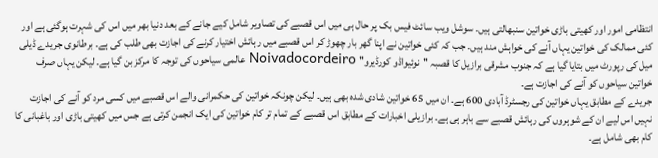انتظامی امور اور کھیتی باڑی خواتین سنبھالتی ہیں۔ سوشل ویب سائٹ فیس بک پر حال ہی میں اس قصبے کی تصاویر شامل کیے جانے کے بعد دنیا بھر میں اس کی شہرت ہوگئی ہے اور کئی ممالک کی خواتین یہاں آنے کی خواہش مند ہیں۔ جب کہ کئی خواتین نے اپنا گھر بار چھوڑ کر اس قصبے میں رہائش اختیار کرنے کی اجازت بھی طلب کی ہے۔ برطانوی جریدے ڈیلی میل کی رپورٹ میں بتایا گیا ہے کہ جنوب مشرقی برازیل کا قصبہ ''نوئیواڈو کورڈیرو'' Noivadocordeiro عالمی سیاحوں کی توجہ کا مرکز بن گیا ہے۔ لیکن یہاں صرف خواتین سیاحوں کو آنے کی اجازت ہے۔
جریدے کے مطابق یہاں خواتین کی رجسٹرڈ آبادی 600 ہے۔ ان میں 65 خواتین شادی شدہ بھی ہیں۔ لیکن چونکہ خواتین کی حکمرانی والے اس قصبے میں کسی مرد کو آنے کی اجازت نہیں اس لیے ان کے شوہروں کی رہائش قصبے سے باہر ہی ہے۔ برازیلی اخبارات کے مطابق اس قصبے کے تمام تر کام خواتین کی ایک انجمن کرتی ہے جس میں کھیتی باڑی اور باغبانی کا کام بھی شامل ہے۔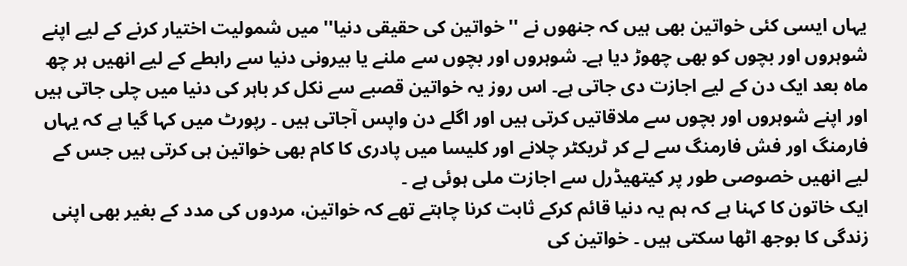یہاں ایسی کئی خواتین بھی ہیں کہ جنھوں نے ''خواتین کی حقیقی دنیا'' میں شمولیت اختیار کرنے کے لیے اپنے شوہروں اور بچوں کو بھی چھوڑ دیا ہے۔ شوہروں اور بچوں سے ملنے یا بیرونی دنیا سے رابطے کے لیے انھیں ہر چھ ماہ بعد ایک دن کے لیے اجازت دی جاتی ہے۔ اس روز یہ خواتین قصبے سے نکل کر باہر کی دنیا میں چلی جاتی ہیں اور اپنے شوہروں اور بچوں سے ملاقاتیں کرتی ہیں اور اگلے دن واپس آجاتی ہیں ۔ رپورٹ میں کہا گیا ہے کہ یہاں فارمنگ اور فش فارمنگ سے لے کر ٹریکٹر چلانے اور کلیسا میں پادری کا کام بھی خواتین ہی کرتی ہیں جس کے لیے انھیں خصوصی طور پر کیتھیڈرل سے اجازت ملی ہوئی ہے ۔
ایک خاتون کا کہنا ہے کہ ہم یہ دنیا قائم کرکے ثابت کرنا چاہتے تھے کہ خواتین، مردوں کی مدد کے بغیر بھی اپنی زندگی کا بوجھ اٹھا سکتی ہیں ۔ خواتین کی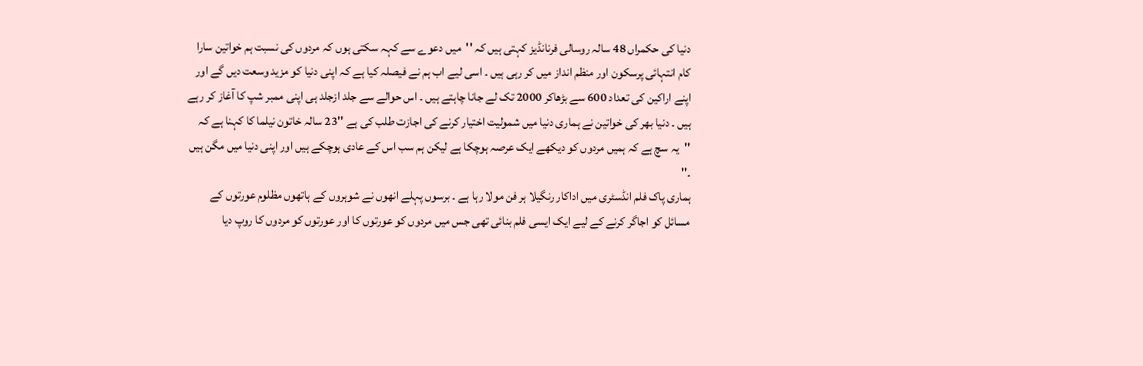دنیا کی حکمراں 48 سالہ روسالی فرنانڈیز کہتی ہیں کہ ''میں دعوے سے کہہ سکتی ہوں کہ مردوں کی نسبت ہم خواتین سارا کام انتہائی پرسکون اور منظم انداز میں کر رہی ہیں ۔ اسی لیے اب ہم نے فیصلہ کیا ہے کہ اپنی دنیا کو مزید وسعت دیں گے اور اپنے اراکین کی تعداد 600 سے بڑھاکر 2000 تک لے جانا چاہتے ہیں ۔ اس حوالے سے جلد ازجلد ہی اپنی ممبر شپ کا آغاز کر رہے ہیں ۔ دنیا بھر کی خواتین نے ہماری دنیا میں شمولیت اختیار کرنے کی اجازت طلب کی ہے ''23 سالہ خاتون نیلما کا کہنا ہے کہ ''یہ سچ ہے کہ ہمیں مردوں کو دیکھے ایک عرصہ ہوچکا ہے لیکن ہم سب اس کے عادی ہوچکے ہیں اور اپنی دنیا میں مگن ہیں ۔''
ہماری پاک فلم انڈسٹری میں اداکار رنگیلا ہر فن مولا رہا ہے ۔ برسوں پہلے انھوں نے شوہروں کے ہاتھوں مظلوم عورتوں کے مسائل کو اجاگر کرنے کے لیے ایک ایسی فلم بنائی تھی جس میں مردوں کو عورتوں کا اور عورتوں کو مردوں کا روپ دیا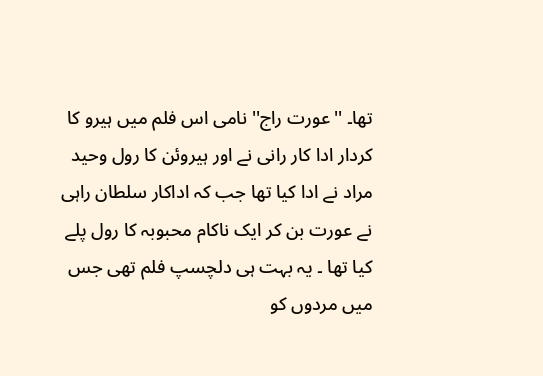تھا۔ ''عورت راج'' نامی اس فلم میں ہیرو کا کردار ادا کار رانی نے اور ہیروئن کا رول وحید مراد نے ادا کیا تھا جب کہ اداکار سلطان راہی نے عورت بن کر ایک ناکام محبوبہ کا رول پلے کیا تھا ۔ یہ بہت ہی دلچسپ فلم تھی جس میں مردوں کو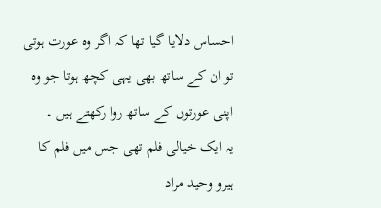احساس دلایا گیا تھا کہ اگر وہ عورت ہوتی تو ان کے ساتھ بھی یہی کچھ ہوتا جو وہ اپنی عورتوں کے ساتھ روا رکھتے ہیں ۔
یہ ایک خیالی فلم تھی جس میں فلم کا ہیرو وحید مراد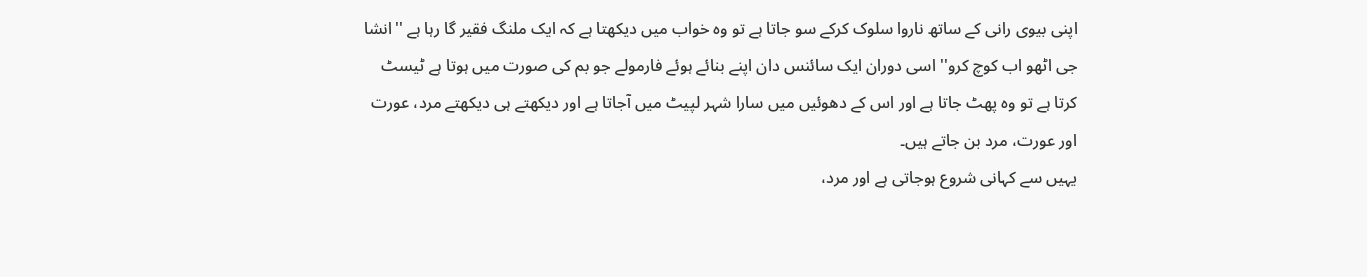اپنی بیوی رانی کے ساتھ ناروا سلوک کرکے سو جاتا ہے تو وہ خواب میں دیکھتا ہے کہ ایک ملنگ فقیر گا رہا ہے ''انشا جی اٹھو اب کوچ کرو'' اسی دوران ایک سائنس دان اپنے بنائے ہوئے فارمولے جو بم کی صورت میں ہوتا ہے ٹیسٹ کرتا ہے تو وہ پھٹ جاتا ہے اور اس کے دھوئیں میں سارا شہر لپیٹ میں آجاتا ہے اور دیکھتے ہی دیکھتے مرد، عورت اور عورت، مرد بن جاتے ہیں۔
یہیں سے کہانی شروع ہوجاتی ہے اور مرد،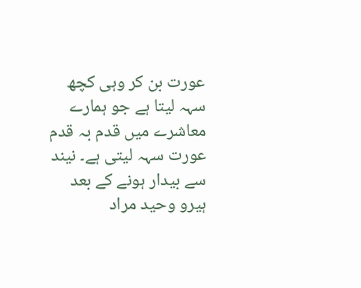عورت بن کر وہی کچھ سہہ لیتا ہے جو ہمارے معاشرے میں قدم بہ قدم عورت سہہ لیتی ہے۔ نیند سے بیدار ہونے کے بعد ہیرو وحید مراد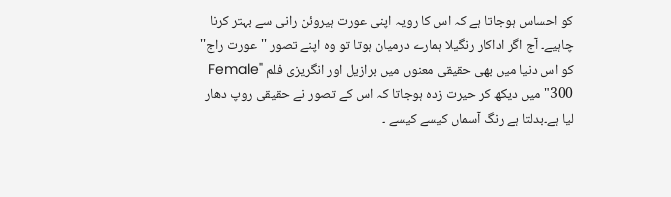کو احساس ہوجاتا ہے کہ اس کا رویہ اپنی عورت ہیروئن رانی سے بہتر کرنا چاہیے۔ آج اگر اداکار رنگیلا ہمارے درمیان ہوتا تو وہ اپنے تصور ''عورت راج'' کو اس دنیا میں بھی حقیقی معنوں میں برازیل اور انگریزی فلم "Female 300" میں دیکھ کر حیرت زدہ ہوجاتا کہ اس کے تصور نے حقیقی روپ دھار لیا ہے۔بدلتا ہے رنگ آسماں کیسے کیسے ۔